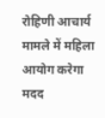रोहिणी आचार्य मामले में महिला आयोग करेगा मदद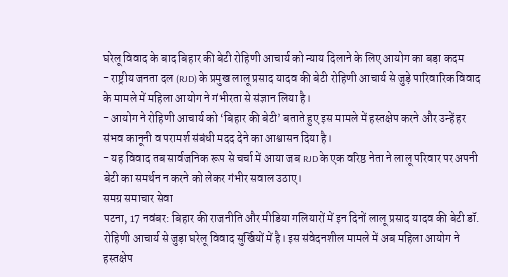घरेलू विवाद के बाद बिहार की बेटी रोहिणी आचार्य को न्याय दिलाने के लिए आयोग का बड़ा कदम
- राष्ट्रीय जनता दल (RJD) के प्रमुख लालू प्रसाद यादव की बेटी रोहिणी आचार्य से जुड़े पारिवारिक विवाद के मामले में महिला आयोग ने गंभीरता से संज्ञान लिया है।
- आयोग ने रोहिणी आचार्य को ‘बिहार की बेटी’ बताते हुए इस मामले में हस्तक्षेप करने और उन्हें हर संभव कानूनी व परामर्श संबंधी मदद देने का आश्वासन दिया है।
- यह विवाद तब सार्वजनिक रूप से चर्चा में आया जब RJD के एक वरिष्ठ नेता ने लालू परिवार पर अपनी बेटी का समर्थन न करने को लेकर गंभीर सवाल उठाए।
समग्र समाचार सेवा
पटना, 17 नवंबर: बिहार की राजनीति और मीडिया गलियारों में इन दिनों लालू प्रसाद यादव की बेटी डॉ. रोहिणी आचार्य से जुड़ा घरेलू विवाद सुर्खियों में है। इस संवेदनशील मामले में अब महिला आयोग ने हस्तक्षेप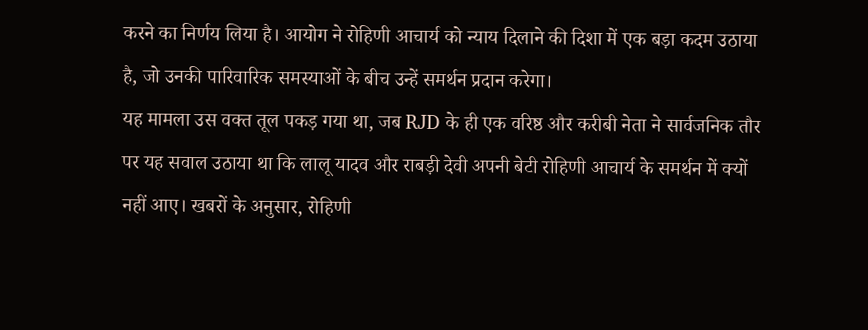करने का निर्णय लिया है। आयोग ने रोहिणी आचार्य को न्याय दिलाने की दिशा में एक बड़ा कदम उठाया है, जो उनकी पारिवारिक समस्याओं के बीच उन्हें समर्थन प्रदान करेगा।
यह मामला उस वक्त तूल पकड़ गया था, जब RJD के ही एक वरिष्ठ और करीबी नेता ने सार्वजनिक तौर पर यह सवाल उठाया था कि लालू यादव और राबड़ी देवी अपनी बेटी रोहिणी आचार्य के समर्थन में क्यों नहीं आए। खबरों के अनुसार, रोहिणी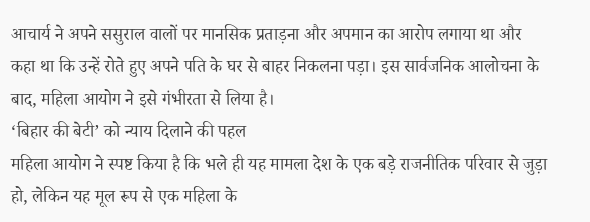आचार्य ने अपने ससुराल वालों पर मानसिक प्रताड़ना और अपमान का आरोप लगाया था और कहा था कि उन्हें रोते हुए अपने पति के घर से बाहर निकलना पड़ा। इस सार्वजनिक आलोचना के बाद, महिला आयोग ने इसे गंभीरता से लिया है।
‘बिहार की बेटी’ को न्याय दिलाने की पहल
महिला आयोग ने स्पष्ट किया है कि भले ही यह मामला देश के एक बड़े राजनीतिक परिवार से जुड़ा हो, लेकिन यह मूल रूप से एक महिला के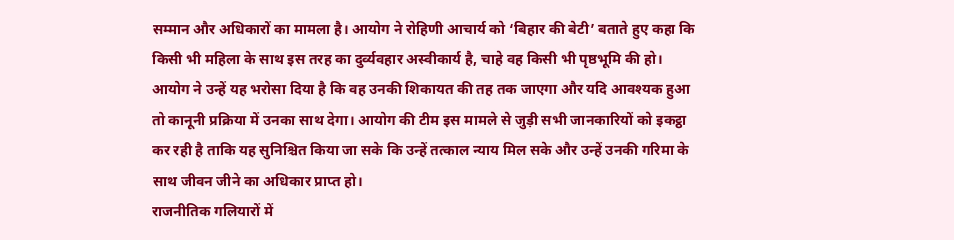सम्मान और अधिकारों का मामला है। आयोग ने रोहिणी आचार्य को ‘बिहार की बेटी’ बताते हुए कहा कि किसी भी महिला के साथ इस तरह का दुर्व्यवहार अस्वीकार्य है, चाहे वह किसी भी पृष्ठभूमि की हो।
आयोग ने उन्हें यह भरोसा दिया है कि वह उनकी शिकायत की तह तक जाएगा और यदि आवश्यक हुआ तो कानूनी प्रक्रिया में उनका साथ देगा। आयोग की टीम इस मामले से जुड़ी सभी जानकारियों को इकट्ठा कर रही है ताकि यह सुनिश्चित किया जा सके कि उन्हें तत्काल न्याय मिल सके और उन्हें उनकी गरिमा के साथ जीवन जीने का अधिकार प्राप्त हो।
राजनीतिक गलियारों में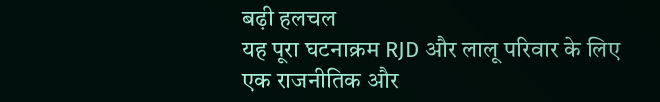बढ़ी हलचल
यह पूरा घटनाक्रम RJD और लालू परिवार के लिए एक राजनीतिक और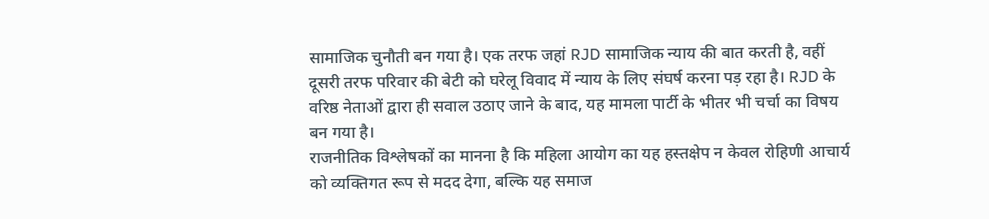सामाजिक चुनौती बन गया है। एक तरफ जहां RJD सामाजिक न्याय की बात करती है, वहीं दूसरी तरफ परिवार की बेटी को घरेलू विवाद में न्याय के लिए संघर्ष करना पड़ रहा है। RJD के वरिष्ठ नेताओं द्वारा ही सवाल उठाए जाने के बाद, यह मामला पार्टी के भीतर भी चर्चा का विषय बन गया है।
राजनीतिक विश्लेषकों का मानना है कि महिला आयोग का यह हस्तक्षेप न केवल रोहिणी आचार्य को व्यक्तिगत रूप से मदद देगा, बल्कि यह समाज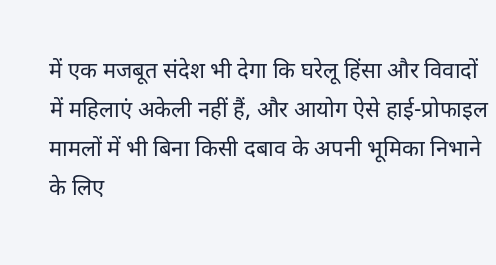में एक मजबूत संदेश भी देगा कि घरेलू हिंसा और विवादों में महिलाएं अकेली नहीं हैं, और आयोग ऐसे हाई-प्रोफाइल मामलों में भी बिना किसी दबाव के अपनी भूमिका निभाने के लिए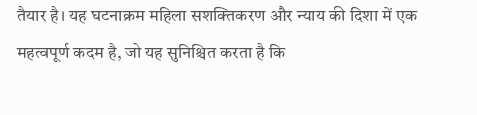तैयार है। यह घटनाक्रम महिला सशक्तिकरण और न्याय की दिशा में एक महत्वपूर्ण कदम है, जो यह सुनिश्चित करता है कि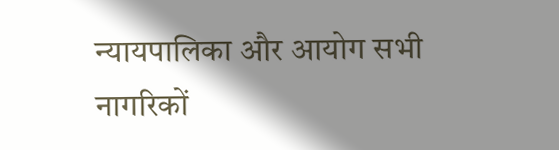न्यायपालिका और आयोग सभी नागरिकों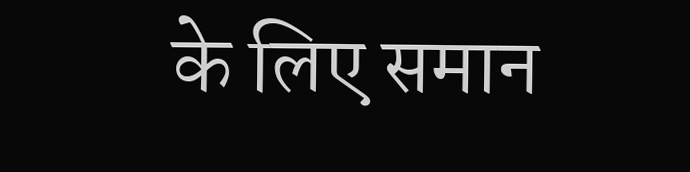के लिए समान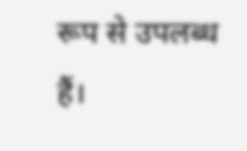रूप से उपलब्ध हैं।